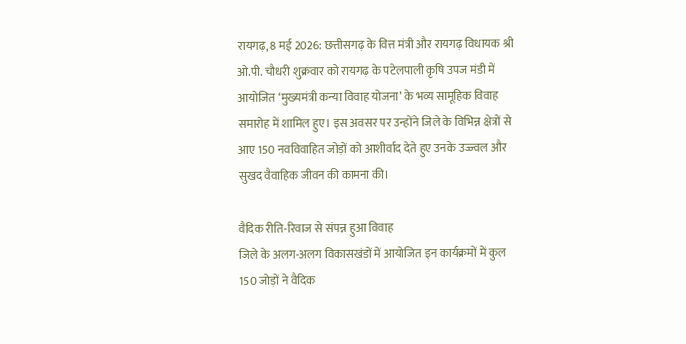रायगढ़, 8 मई 2026: छत्तीसगढ़ के वित्त मंत्री और रायगढ़ विधायक श्री ओ.पी. चौधरी शुक्रवार को रायगढ़ के पटेलपाली कृषि उपज मंडी में आयोजित ‘मुख्यमंत्री कन्या विवाह योजना’ के भव्य सामूहिक विवाह समारोह में शामिल हुए। इस अवसर पर उन्होंने जिले के विभिन्न क्षेत्रों से आए 150 नवविवाहित जोड़ों को आशीर्वाद देते हुए उनके उज्ज्वल और सुखद वैवाहिक जीवन की कामना की।

वैदिक रीति-रिवाज से संपन्न हुआ विवाह
जिले के अलग-अलग विकासखंडों में आयोजित इन कार्यक्रमों में कुल 150 जोड़ों ने वैदिक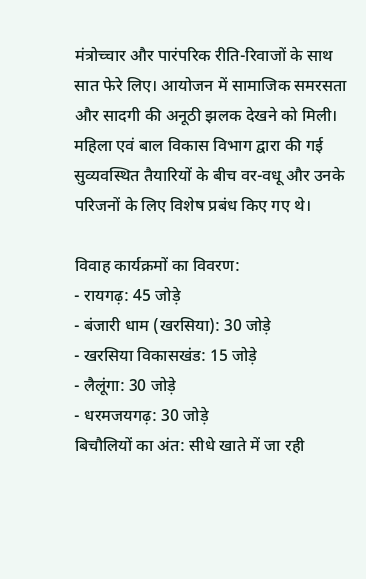मंत्रोच्चार और पारंपरिक रीति-रिवाजों के साथ सात फेरे लिए। आयोजन में सामाजिक समरसता और सादगी की अनूठी झलक देखने को मिली। महिला एवं बाल विकास विभाग द्वारा की गई सुव्यवस्थित तैयारियों के बीच वर-वधू और उनके परिजनों के लिए विशेष प्रबंध किए गए थे।

विवाह कार्यक्रमों का विवरण:
- रायगढ़: 45 जोड़े
- बंजारी धाम (खरसिया): 30 जोड़े
- खरसिया विकासखंड: 15 जोड़े
- लैलूंगा: 30 जोड़े
- धरमजयगढ़: 30 जोड़े
बिचौलियों का अंत: सीधे खाते में जा रही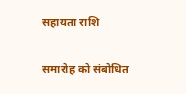सहायता राशि

समारोह को संबोधित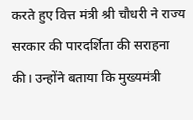करते हुए वित्त मंत्री श्री चौधरी ने राज्य सरकार की पारदर्शिता की सराहना की। उन्होंने बताया कि मुख्यमंत्री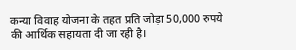कन्या विवाह योजना के तहत प्रति जोड़ा 50,000 रुपये की आर्थिक सहायता दी जा रही है।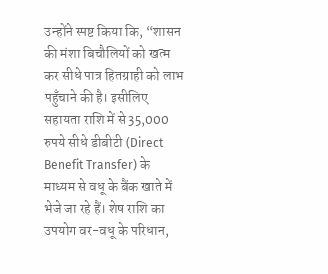उन्होंने स्पष्ट किया कि, “शासन की मंशा बिचौलियों को खत्म कर सीधे पात्र हितग्राही को लाभ पहुँचाने की है। इसीलिए सहायता राशि में से 35,000 रुपये सीधे डीबीटी (Direct Benefit Transfer) के माध्यम से वधू के बैंक खाते में भेजे जा रहे हैं। शेष राशि का उपयोग वर-वधू के परिधान,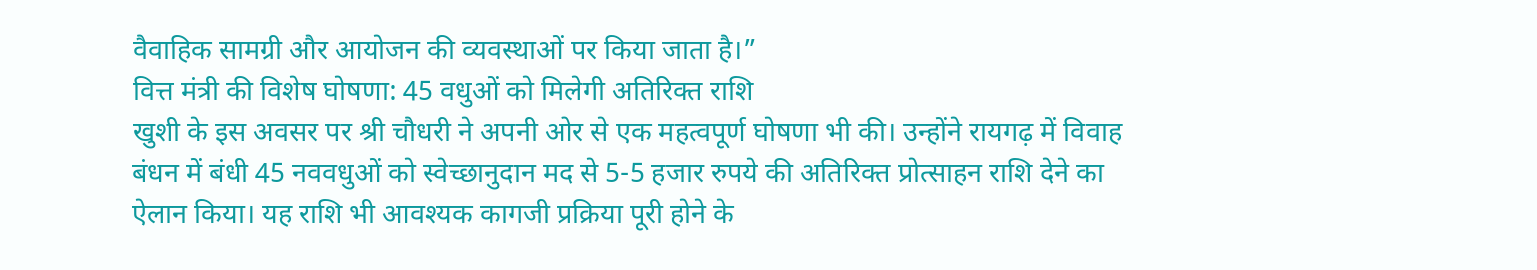वैवाहिक सामग्री और आयोजन की व्यवस्थाओं पर किया जाता है।”
वित्त मंत्री की विशेष घोषणा: 45 वधुओं को मिलेगी अतिरिक्त राशि
खुशी के इस अवसर पर श्री चौधरी ने अपनी ओर से एक महत्वपूर्ण घोषणा भी की। उन्होंने रायगढ़ में विवाह बंधन में बंधी 45 नववधुओं को स्वेच्छानुदान मद से 5-5 हजार रुपये की अतिरिक्त प्रोत्साहन राशि देने का ऐलान किया। यह राशि भी आवश्यक कागजी प्रक्रिया पूरी होने के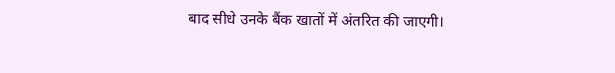बाद सीधे उनके बैंक खातों में अंतरित की जाएगी।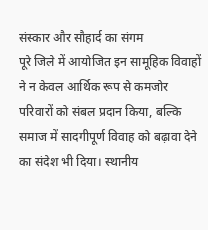संस्कार और सौहार्द का संगम
पूरे जिले में आयोजित इन सामूहिक विवाहों ने न केवल आर्थिक रूप से कमजोर परिवारों को संबल प्रदान किया, बल्कि समाज में सादगीपूर्ण विवाह को बढ़ावा देने का संदेश भी दिया। स्थानीय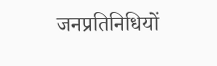जनप्रतिनिधियों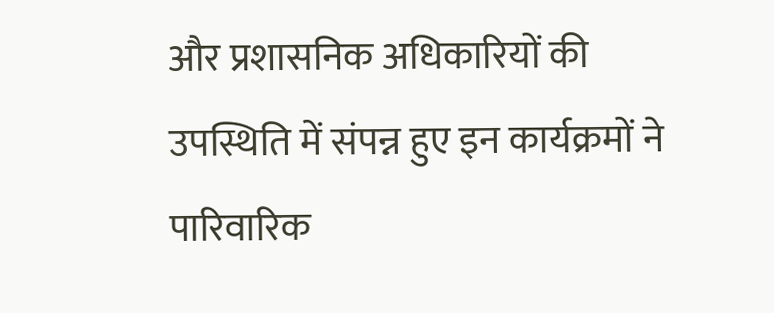और प्रशासनिक अधिकारियों की उपस्थिति में संपन्न हुए इन कार्यक्रमों ने पारिवारिक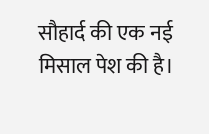सौहार्द की एक नई मिसाल पेश की है।